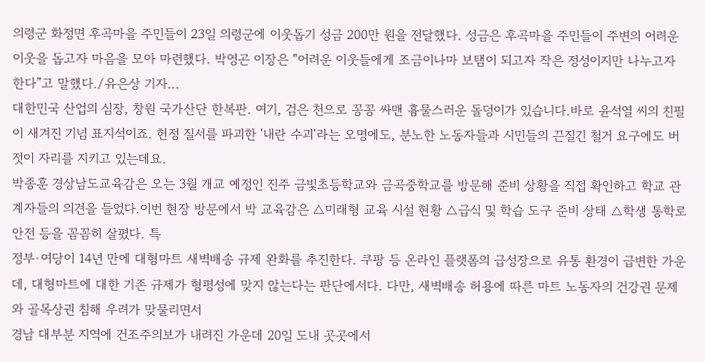의령군 화정면 후곡마을 주민들이 23일 의령군에 이웃돕기 성금 200만 원을 전달했다. 성금은 후곡마을 주민들이 주변의 어려운 이웃을 돕고자 마음을 모아 마련했다. 박영곤 이장은 “어려운 이웃들에게 조금이나마 보탬이 되고자 작은 정성이지만 나누고자 한다”고 말했다./유은상 기자...
대한민국 산업의 심장, 창원 국가산단 한복판. 여기, 검은 천으로 꽁꽁 싸맨 흉물스러운 돌덩이가 있습니다.바로 윤석열 씨의 친필이 새겨진 기념 표지석이죠. 헌정 질서를 파괴한 '내란 수괴'라는 오명에도, 분노한 노동자들과 시민들의 끈질긴 철거 요구에도 버젓이 자리를 지키고 있는데요.
박종훈 경상남도교육감은 오는 3월 개교 예정인 진주 금빛초등학교와 금곡중학교를 방문해 준비 상황을 직접 확인하고 학교 관계자들의 의견을 들었다.이번 현장 방문에서 박 교육감은 △미래형 교육 시설 현황 △급식 및 학습 도구 준비 상태 △학생 통학로 안전 등을 꼼꼼히 살폈다. 특
정부·여당이 14년 만에 대형마트 새벽배송 규제 완화를 추진한다. 쿠팡 등 온라인 플랫폼의 급성장으로 유통 환경이 급변한 가운데, 대형마트에 대한 기존 규제가 형평성에 맞지 않는다는 판단에서다. 다만, 새벽배송 허용에 따른 마트 노동자의 건강권 문제와 골목상권 침해 우려가 맞물리면서
경남 대부분 지역에 건조주의보가 내려진 가운데 20일 도내 곳곳에서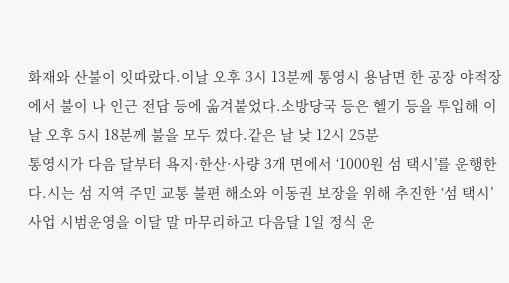화재와 산불이 잇따랐다.이날 오후 3시 13분께 통영시 용남면 한 공장 야적장에서 불이 나 인근 전답 등에 옮겨붙었다.소방당국 등은 헬기 등을 투입해 이날 오후 5시 18분께 불을 모두 껐다.같은 날 낮 12시 25분
통영시가 다음 달부터 욕지·한산·사량 3개 면에서 ‘1000원 섬 택시’를 운행한다.시는 섬 지역 주민 교통 불편 해소와 이동권 보장을 위해 추진한 ‘섬 택시’ 사업 시범운영을 이달 말 마무리하고 다음달 1일 정식 운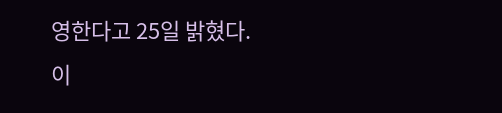영한다고 25일 밝혔다.이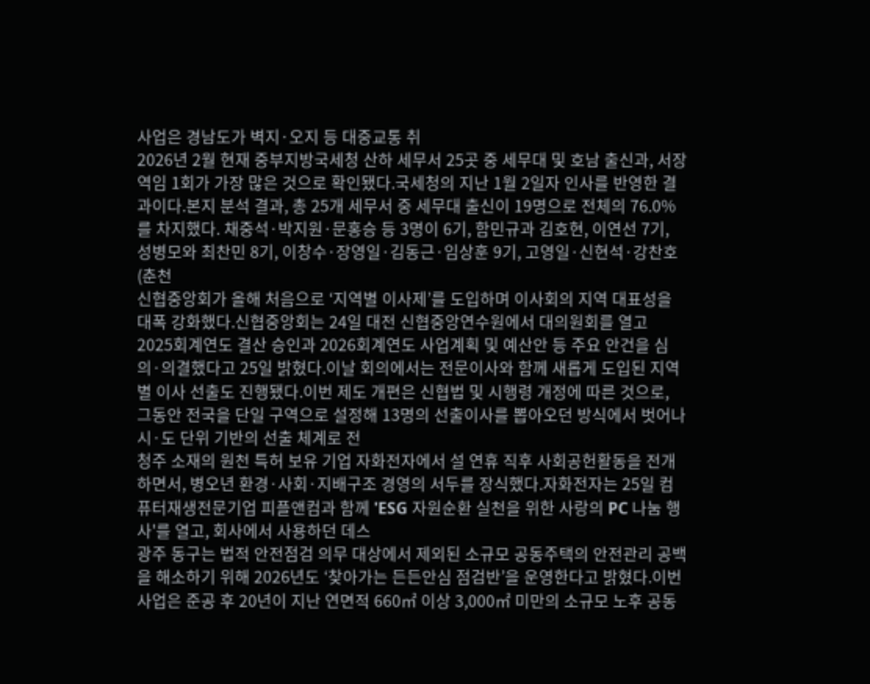사업은 경남도가 벽지·오지 등 대중교통 취
2026년 2월 현재 중부지방국세청 산하 세무서 25곳 중 세무대 및 호남 출신과, 서장역임 1회가 가장 많은 것으로 확인됐다.국세청의 지난 1월 2일자 인사를 반영한 결과이다.본지 분석 결과, 총 25개 세무서 중 세무대 출신이 19명으로 전체의 76.0%를 차지했다. 채중석·박지원·문홍승 등 3명이 6기, 함민규과 김호현, 이연선 7기, 성병모와 최찬민 8기, 이창수·장영일·김동근·임상훈 9기, 고영일·신현석·강찬호(춘천
신협중앙회가 올해 처음으로 ‘지역별 이사제’를 도입하며 이사회의 지역 대표성을 대폭 강화했다.신협중앙회는 24일 대전 신협중앙연수원에서 대의원회를 열고 2025회계연도 결산 승인과 2026회계연도 사업계획 및 예산안 등 주요 안건을 심의·의결했다고 25일 밝혔다.이날 회의에서는 전문이사와 함께 새롭게 도입된 지역별 이사 선출도 진행됐다.이번 제도 개편은 신협법 및 시행령 개정에 따른 것으로, 그동안 전국을 단일 구역으로 설정해 13명의 선출이사를 뽑아오던 방식에서 벗어나 시·도 단위 기반의 선출 체계로 전
청주 소재의 원천 특허 보유 기업 자화전자에서 설 연휴 직후 사회공헌활동을 전개하면서, 병오년 환경·사회·지배구조 경영의 서두를 장식했다.자화전자는 25일 컴퓨터재생전문기업 피플앤컴과 함께 'ESG 자원순환 실천을 위한 사랑의 PC 나눔 행사'를 열고, 회사에서 사용하던 데스
광주 동구는 법적 안전점검 의무 대상에서 제외된 소규모 공동주택의 안전관리 공백을 해소하기 위해 2026년도 ‘찾아가는 든든안심 점검반’을 운영한다고 밝혔다.이번 사업은 준공 후 20년이 지난 연면적 660㎡ 이상 3,000㎡ 미만의 소규모 노후 공동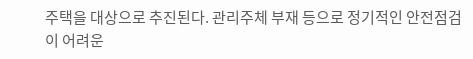주택을 대상으로 추진된다. 관리주체 부재 등으로 정기적인 안전점검이 어려운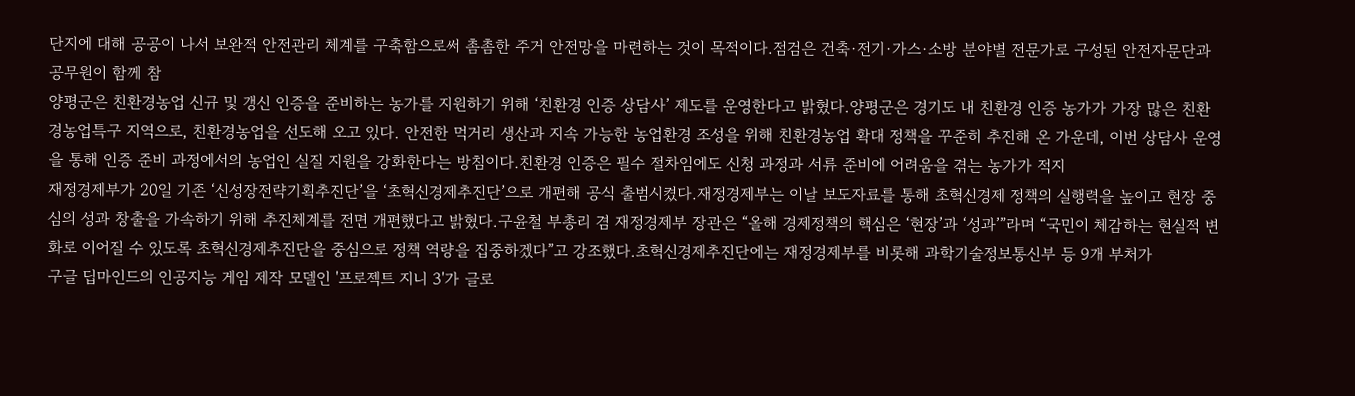단지에 대해 공공이 나서 보완적 안전관리 체계를 구축함으로써 촘촘한 주거 안전망을 마련하는 것이 목적이다.점검은 건축·전기·가스·소방 분야별 전문가로 구성된 안전자문단과 공무원이 함께 참
양평군은 친환경농업 신규 및 갱신 인증을 준비하는 농가를 지원하기 위해 ‘친환경 인증 상담사’ 제도를 운영한다고 밝혔다.양평군은 경기도 내 친환경 인증 농가가 가장 많은 친환경농업특구 지역으로, 친환경농업을 선도해 오고 있다. 안전한 먹거리 생산과 지속 가능한 농업환경 조성을 위해 친환경농업 확대 정책을 꾸준히 추진해 온 가운데, 이번 상담사 운영을 통해 인증 준비 과정에서의 농업인 실질 지원을 강화한다는 방침이다.친환경 인증은 필수 절차임에도 신청 과정과 서류 준비에 어려움을 겪는 농가가 적지
재정경제부가 20일 기존 ‘신성장전략기획추진단’을 ‘초혁신경제추진단’으로 개편해 공식 출범시켰다.재정경제부는 이날 보도자료를 통해 초혁신경제 정책의 실행력을 높이고 현장 중심의 성과 창출을 가속하기 위해 추진체계를 전면 개편했다고 밝혔다.구윤철 부총리 겸 재정경제부 장관은 “올해 경제정책의 핵심은 ‘현장’과 ‘성과’”라며 “국민이 체감하는 현실적 변화로 이어질 수 있도록 초혁신경제추진단을 중심으로 정책 역량을 집중하겠다”고 강조했다.초혁신경제추진단에는 재정경제부를 비롯해 과학기술정보통신부 등 9개 부처가
구글 딥마인드의 인공지능 게임 제작 모델인 '프로젝트 지니 3'가 글로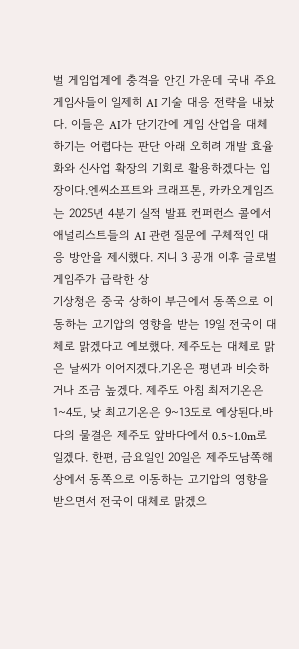벌 게임업계에 충격을 안긴 가운데 국내 주요 게임사들이 일제히 AI 기술 대응 전략을 내놨다. 이들은 AI가 단기간에 게임 산업을 대체하기는 어렵다는 판단 아래 오히려 개발 효율화와 신사업 확장의 기회로 활용하겠다는 입장이다.엔씨소프트와 크래프톤, 카카오게임즈는 2025년 4분기 실적 발표 컨퍼런스 콜에서 애널리스트들의 AI 관련 질문에 구체적인 대응 방안을 제시했다. 지니 3 공개 이후 글로벌 게임주가 급락한 상
기상청은 중국 상하이 부근에서 동쪽으로 이동하는 고기압의 영향을 받는 19일 전국이 대체로 맑겠다고 예보했다. 제주도는 대체로 맑은 날씨가 이어지겠다.기온은 평년과 비슷하거나 조금 높겠다. 제주도 아침 최저기온은 1~4도, 낮 최고기온은 9~13도로 예상된다.바다의 물결은 제주도 앞바다에서 0.5~1.0m로 일겠다. 한편, 금요일인 20일은 제주도남쪽해상에서 동쪽으로 이동하는 고기압의 영향을 받으면서 전국이 대체로 맑겠으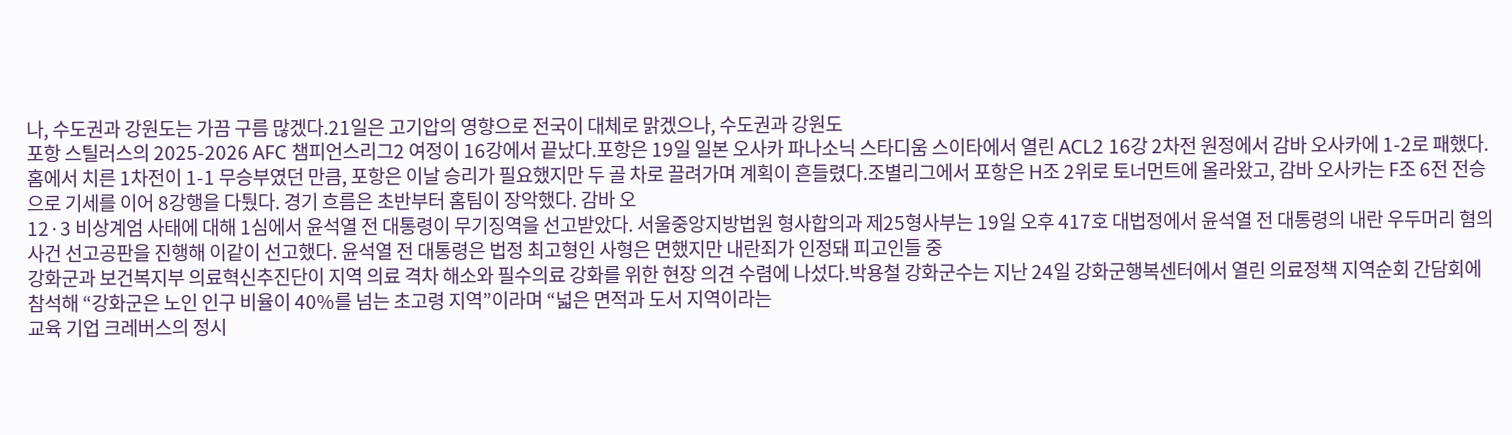나, 수도권과 강원도는 가끔 구름 많겠다.21일은 고기압의 영향으로 전국이 대체로 맑겠으나, 수도권과 강원도
포항 스틸러스의 2025-2026 AFC 챔피언스리그2 여정이 16강에서 끝났다.포항은 19일 일본 오사카 파나소닉 스타디움 스이타에서 열린 ACL2 16강 2차전 원정에서 감바 오사카에 1-2로 패했다. 홈에서 치른 1차전이 1-1 무승부였던 만큼, 포항은 이날 승리가 필요했지만 두 골 차로 끌려가며 계획이 흔들렸다.조별리그에서 포항은 H조 2위로 토너먼트에 올라왔고, 감바 오사카는 F조 6전 전승으로 기세를 이어 8강행을 다퉜다. 경기 흐름은 초반부터 홈팀이 장악했다. 감바 오
12·3 비상계엄 사태에 대해 1심에서 윤석열 전 대통령이 무기징역을 선고받았다. 서울중앙지방법원 형사합의과 제25형사부는 19일 오후 417호 대법정에서 윤석열 전 대통령의 내란 우두머리 혐의 사건 선고공판을 진행해 이같이 선고했다. 윤석열 전 대통령은 법정 최고형인 사형은 면했지만 내란죄가 인정돼 피고인들 중
강화군과 보건복지부 의료혁신추진단이 지역 의료 격차 해소와 필수의료 강화를 위한 현장 의견 수렴에 나섰다.박용철 강화군수는 지난 24일 강화군행복센터에서 열린 의료정책 지역순회 간담회에 참석해 “강화군은 노인 인구 비율이 40%를 넘는 초고령 지역”이라며 “넓은 면적과 도서 지역이라는
교육 기업 크레버스의 정시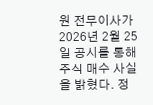원 전무이사가 2026년 2월 25일 공시를 통해 주식 매수 사실을 밝혔다. 정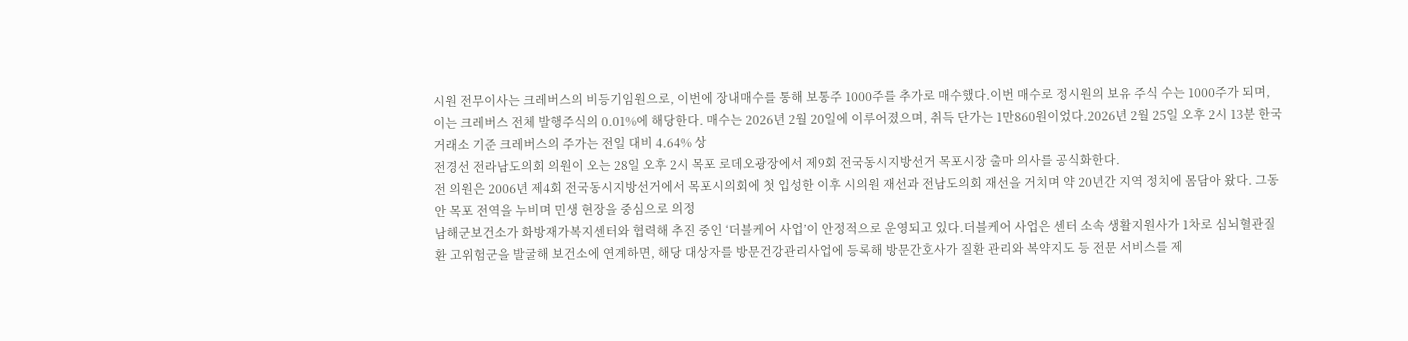시원 전무이사는 크레버스의 비등기임원으로, 이번에 장내매수를 통해 보통주 1000주를 추가로 매수했다.이번 매수로 정시원의 보유 주식 수는 1000주가 되며, 이는 크레버스 전체 발행주식의 0.01%에 해당한다. 매수는 2026년 2월 20일에 이루어졌으며, 취득 단가는 1만860원이었다.2026년 2월 25일 오후 2시 13분 한국거래소 기준 크레버스의 주가는 전일 대비 4.64% 상
전경선 전라남도의회 의원이 오는 28일 오후 2시 목포 로데오광장에서 제9회 전국동시지방선거 목포시장 출마 의사를 공식화한다.
전 의원은 2006년 제4회 전국동시지방선거에서 목포시의회에 첫 입성한 이후 시의원 재선과 전남도의회 재선을 거치며 약 20년간 지역 정치에 몸담아 왔다. 그동안 목포 전역을 누비며 민생 현장을 중심으로 의정
남해군보건소가 화방재가복지센터와 협력해 추진 중인 ‘더블케어 사업’이 안정적으로 운영되고 있다.더블케어 사업은 센터 소속 생활지원사가 1차로 심뇌혈관질환 고위험군을 발굴해 보건소에 연계하면, 해당 대상자를 방문건강관리사업에 등록해 방문간호사가 질환 관리와 복약지도 등 전문 서비스를 제